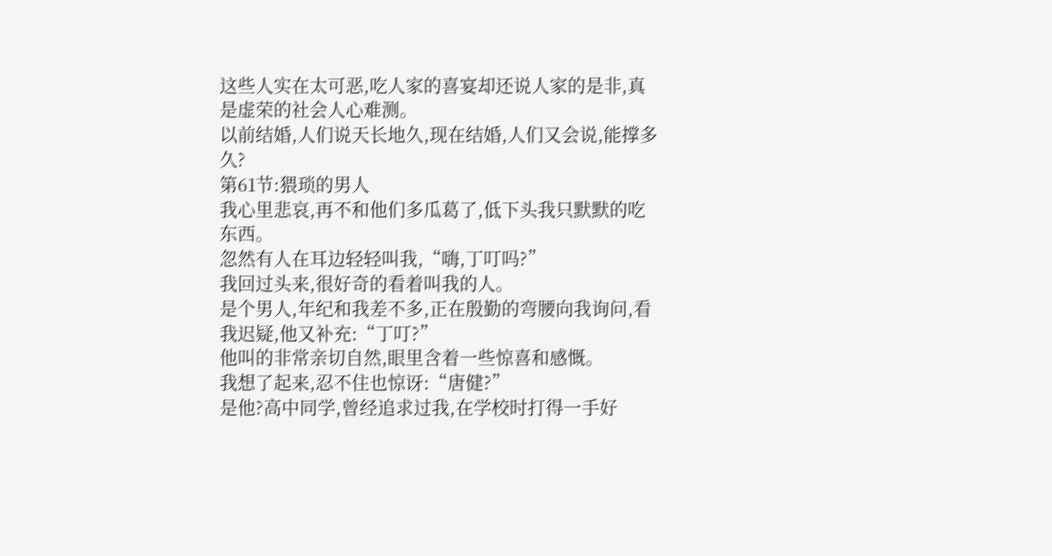这些人实在太可恶,吃人家的喜宴却还说人家的是非,真是虚荣的社会人心难测。
以前结婚,人们说天长地久,现在结婚,人们又会说,能撑多久?
第61节:猥琐的男人
我心里悲哀,再不和他们多瓜葛了,低下头我只默默的吃东西。
忽然有人在耳边轻轻叫我,“嗨,丁叮吗?”
我回过头来,很好奇的看着叫我的人。
是个男人,年纪和我差不多,正在殷勤的弯腰向我询问,看我迟疑,他又补充:“丁叮?”
他叫的非常亲切自然,眼里含着一些惊喜和感慨。
我想了起来,忍不住也惊讶:“唐健?”
是他?高中同学,曾经追求过我,在学校时打得一手好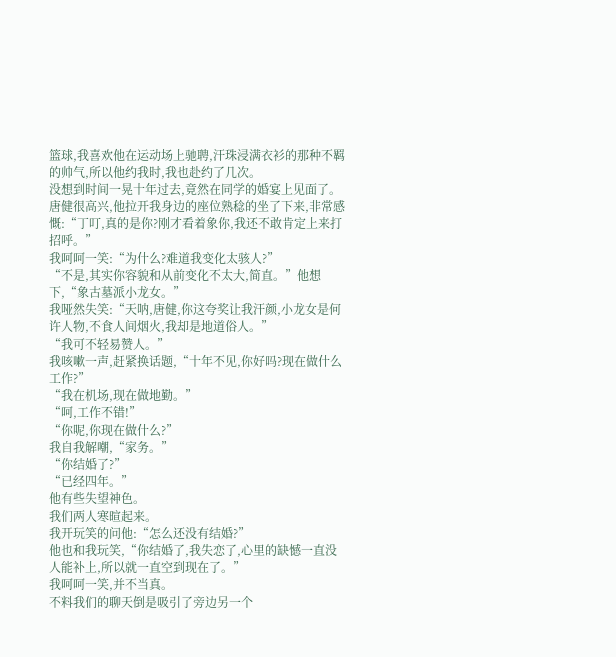篮球,我喜欢他在运动场上驰聘,汗珠浸满衣衫的那种不羁的帅气,所以他约我时,我也赴约了几次。
没想到时间一晃十年过去,竟然在同学的婚宴上见面了。
唐健很高兴,他拉开我身边的座位熟稔的坐了下来,非常感慨:“丁叮,真的是你?刚才看着象你,我还不敢肯定上来打招呼。”
我呵呵一笑:“为什么?难道我变化太骇人?”
“不是,其实你容貌和从前变化不太大,简直。”他想下,“象古墓派小龙女。”
我哑然失笑:“天呐,唐健,你这夸奖让我汗颜,小龙女是何许人物,不食人间烟火,我却是地道俗人。”
“我可不轻易赞人。”
我咳嗽一声,赶紧换话题,“十年不见,你好吗?现在做什么工作?”
“我在机场,现在做地勤。”
“呵,工作不错!”
“你呢,你现在做什么?”
我自我解嘲,“家务。”
“你结婚了?”
“已经四年。”
他有些失望神色。
我们两人寒暄起来。
我开玩笑的问他:“怎么还没有结婚?”
他也和我玩笑,“你结婚了,我失恋了,心里的缺憾一直没人能补上,所以就一直空到现在了。”
我呵呵一笑,并不当真。
不料我们的聊天倒是吸引了旁边另一个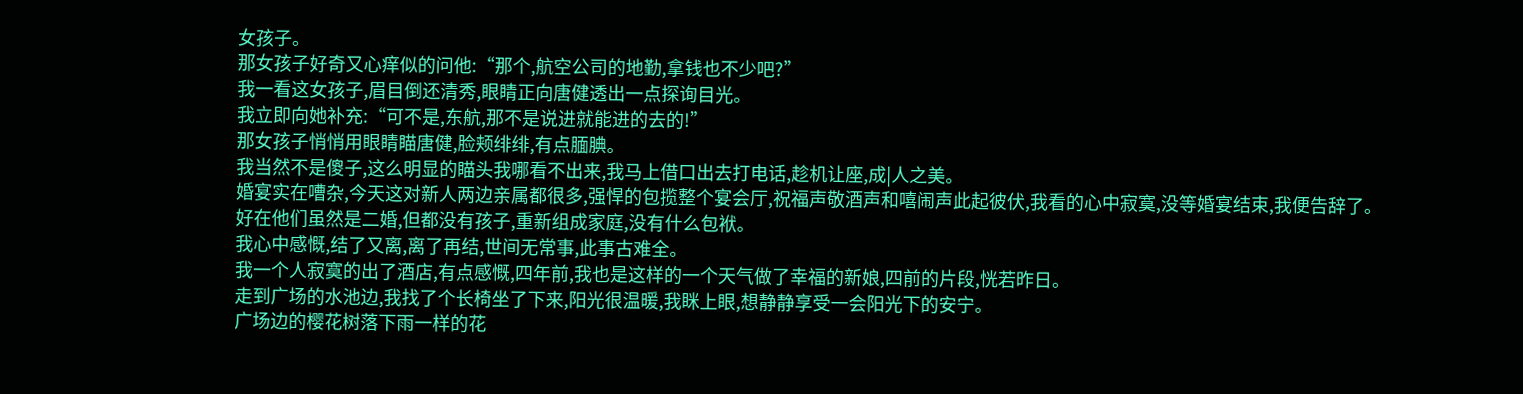女孩子。
那女孩子好奇又心痒似的问他:“那个,航空公司的地勤,拿钱也不少吧?”
我一看这女孩子,眉目倒还清秀,眼睛正向唐健透出一点探询目光。
我立即向她补充:“可不是,东航,那不是说进就能进的去的!”
那女孩子悄悄用眼睛瞄唐健,脸颊绯绯,有点腼腆。
我当然不是傻子,这么明显的瞄头我哪看不出来,我马上借口出去打电话,趁机让座,成|人之美。
婚宴实在嘈杂,今天这对新人两边亲属都很多,强悍的包揽整个宴会厅,祝福声敬酒声和嘻闹声此起彼伏,我看的心中寂寞,没等婚宴结束,我便告辞了。
好在他们虽然是二婚,但都没有孩子,重新组成家庭,没有什么包袱。
我心中感慨,结了又离,离了再结,世间无常事,此事古难全。
我一个人寂寞的出了酒店,有点感慨,四年前,我也是这样的一个天气做了幸福的新娘,四前的片段,恍若昨日。
走到广场的水池边,我找了个长椅坐了下来,阳光很温暖,我眯上眼,想静静享受一会阳光下的安宁。
广场边的樱花树落下雨一样的花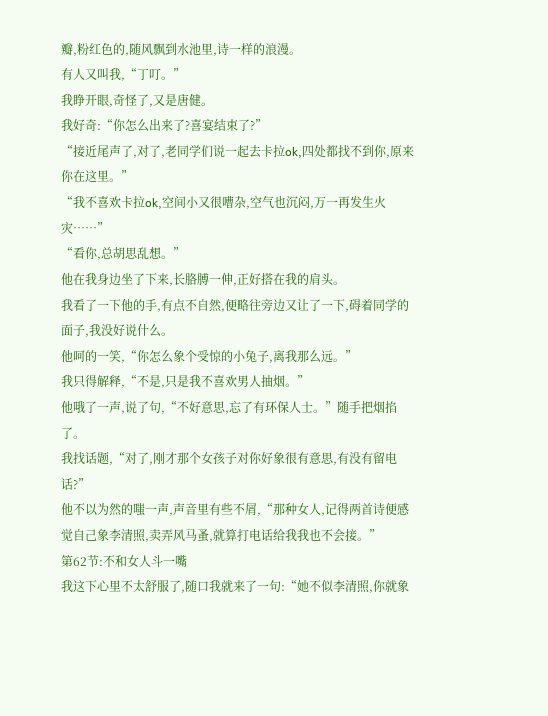瓣,粉红色的,随风飘到水池里,诗一样的浪漫。
有人又叫我,“丁叮。”
我睁开眼,奇怪了,又是唐健。
我好奇:“你怎么出来了?喜宴结束了?”
“接近尾声了,对了,老同学们说一起去卡拉ok,四处都找不到你,原来你在这里。”
“我不喜欢卡拉ok,空间小又很嘈杂,空气也沉闷,万一再发生火灾……”
“看你,总胡思乱想。”
他在我身边坐了下来,长胳膊一伸,正好搭在我的肩头。
我看了一下他的手,有点不自然,便略往旁边又让了一下,碍着同学的面子,我没好说什么。
他呵的一笑,“你怎么象个受惊的小兔子,离我那么远。”
我只得解释,“不是,只是我不喜欢男人抽烟。”
他哦了一声,说了句,“不好意思,忘了有环保人士。”随手把烟掐了。
我找话题,“对了,刚才那个女孩子对你好象很有意思,有没有留电话?”
他不以为然的嗤一声,声音里有些不屑,“那种女人,记得两首诗便感觉自己象李清照,卖弄风马蚤,就算打电话给我我也不会接。”
第62节:不和女人斗一嘴
我这下心里不太舒服了,随口我就来了一句:“她不似李清照,你就象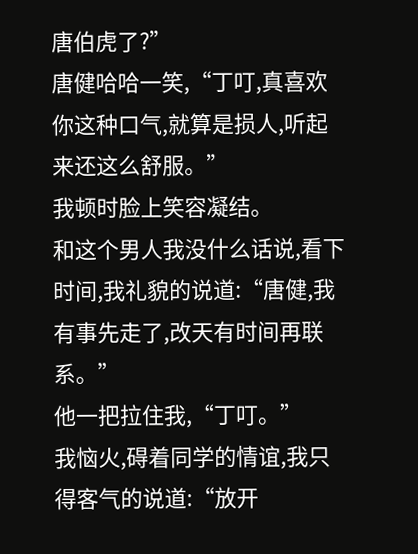唐伯虎了?”
唐健哈哈一笑,“丁叮,真喜欢你这种口气,就算是损人,听起来还这么舒服。”
我顿时脸上笑容凝结。
和这个男人我没什么话说,看下时间,我礼貌的说道:“唐健,我有事先走了,改天有时间再联系。”
他一把拉住我,“丁叮。”
我恼火,碍着同学的情谊,我只得客气的说道:“放开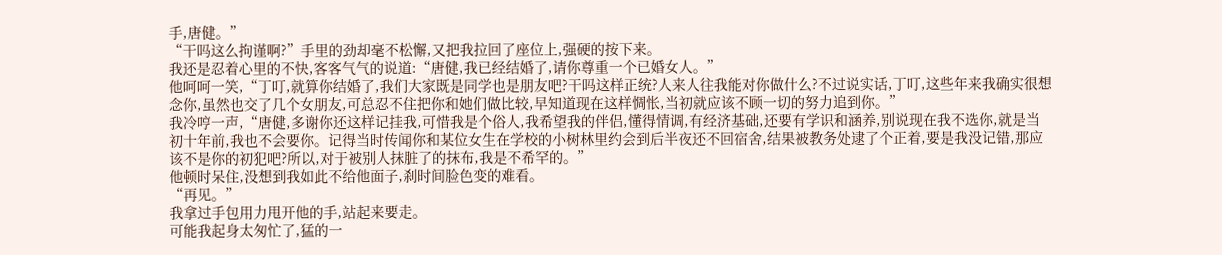手,唐健。”
“干吗这么拘谨啊?”手里的劲却毫不松懈,又把我拉回了座位上,强硬的按下来。
我还是忍着心里的不快,客客气气的说道:“唐健,我已经结婚了,请你尊重一个已婚女人。”
他呵呵一笑,“丁叮,就算你结婚了,我们大家既是同学也是朋友吧?干吗这样正统?人来人往我能对你做什么?不过说实话,丁叮,这些年来我确实很想念你,虽然也交了几个女朋友,可总忍不住把你和她们做比较,早知道现在这样惆怅,当初就应该不顾一切的努力追到你。”
我冷哼一声,“唐健,多谢你还这样记挂我,可惜我是个俗人,我希望我的伴侣,懂得情调,有经济基础,还要有学识和涵养,别说现在我不选你,就是当初十年前,我也不会要你。记得当时传闻你和某位女生在学校的小树林里约会到后半夜还不回宿舍,结果被教务处逮了个正着,要是我没记错,那应该不是你的初犯吧?所以,对于被别人抹脏了的抹布,我是不希罕的。”
他顿时呆住,没想到我如此不给他面子,刹时间脸色变的难看。
“再见。”
我拿过手包用力甩开他的手,站起来要走。
可能我起身太匆忙了,猛的一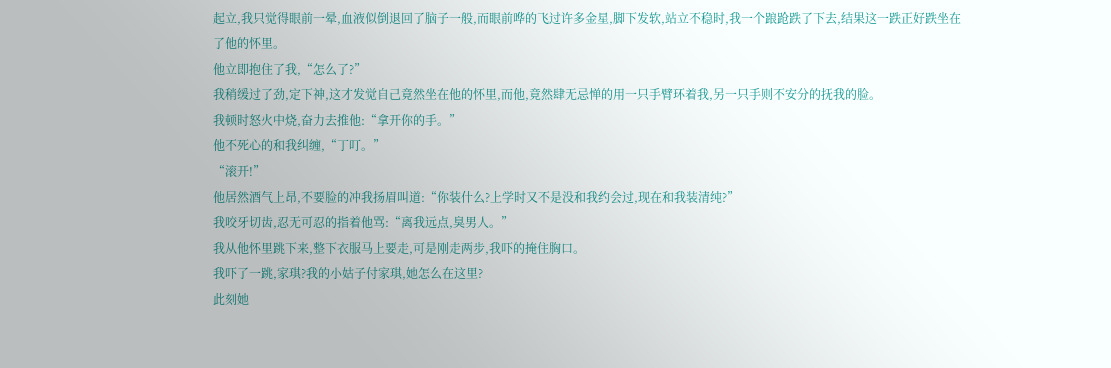起立,我只觉得眼前一晕,血液似倒退回了脑子一般,而眼前哗的飞过许多金星,脚下发软,站立不稳时,我一个踉跄跌了下去,结果这一跌正好跌坐在了他的怀里。
他立即抱住了我,“怎么了?”
我稍缓过了劲,定下神,这才发觉自己竟然坐在他的怀里,而他,竟然肆无忌惮的用一只手臂环着我,另一只手则不安分的抚我的脸。
我顿时怒火中烧,奋力去推他:“拿开你的手。”
他不死心的和我纠缠,“丁叮。”
“滚开!”
他居然酒气上昂,不要脸的冲我扬眉叫道:“你装什么?上学时又不是没和我约会过,现在和我装清纯?”
我咬牙切齿,忍无可忍的指着他骂:“离我远点,臭男人。”
我从他怀里跳下来,整下衣服马上要走,可是刚走两步,我吓的掩住胸口。
我吓了一跳,家琪?我的小姑子付家琪,她怎么在这里?
此刻她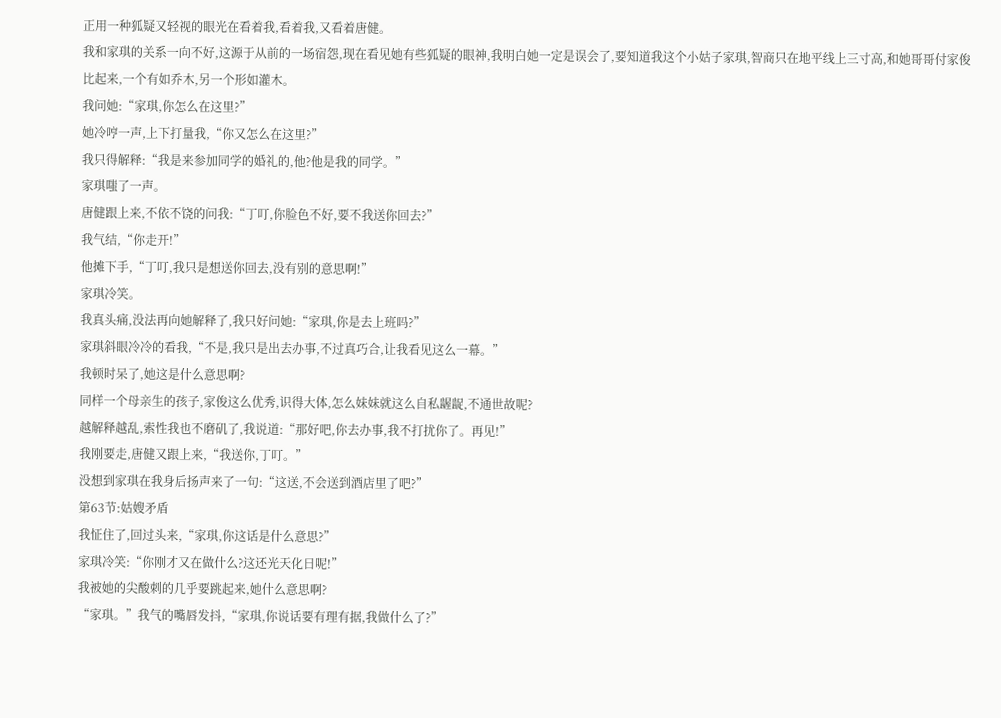正用一种狐疑又轻视的眼光在看着我,看着我,又看着唐健。
我和家琪的关系一向不好,这源于从前的一场宿怨,现在看见她有些狐疑的眼神,我明白她一定是误会了,要知道我这个小姑子家琪,智商只在地平线上三寸高,和她哥哥付家俊比起来,一个有如乔木,另一个形如灌木。
我问她:“家琪,你怎么在这里?”
她冷哼一声,上下打量我,“你又怎么在这里?”
我只得解释:“我是来参加同学的婚礼的,他?他是我的同学。”
家琪嗤了一声。
唐健跟上来,不依不饶的问我:“丁叮,你脸色不好,要不我送你回去?”
我气结,“你走开!”
他摊下手,“丁叮,我只是想送你回去,没有别的意思啊!”
家琪冷笑。
我真头痛,没法再向她解释了,我只好问她:“家琪,你是去上班吗?”
家琪斜眼冷冷的看我,“不是,我只是出去办事,不过真巧合,让我看见这么一幕。”
我顿时呆了,她这是什么意思啊?
同样一个母亲生的孩子,家俊这么优秀,识得大体,怎么妹妹就这么自私龌龊,不通世故呢?
越解释越乱,索性我也不磨矶了,我说道:“那好吧,你去办事,我不打扰你了。再见!”
我刚要走,唐健又跟上来,“我送你,丁叮。”
没想到家琪在我身后扬声来了一句:“这送,不会送到酒店里了吧?”
第63节:姑嫂矛盾
我怔住了,回过头来,“家琪,你这话是什么意思?”
家琪冷笑:“你刚才又在做什么?这还光天化日呢!”
我被她的尖酸刺的几乎要跳起来,她什么意思啊?
“家琪。”我气的嘴唇发抖,“家琪,你说话要有理有据,我做什么了?”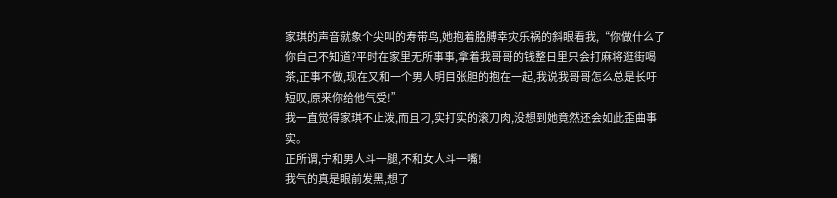家琪的声音就象个尖叫的寿带鸟,她抱着胳膊幸灾乐祸的斜眼看我,“你做什么了你自己不知道?平时在家里无所事事,拿着我哥哥的钱整日里只会打麻将逛街喝茶,正事不做,现在又和一个男人明目张胆的抱在一起,我说我哥哥怎么总是长吁短叹,原来你给他气受!”
我一直觉得家琪不止泼,而且刁,实打实的滚刀肉,没想到她竟然还会如此歪曲事实。
正所谓,宁和男人斗一腿,不和女人斗一嘴!
我气的真是眼前发黑,想了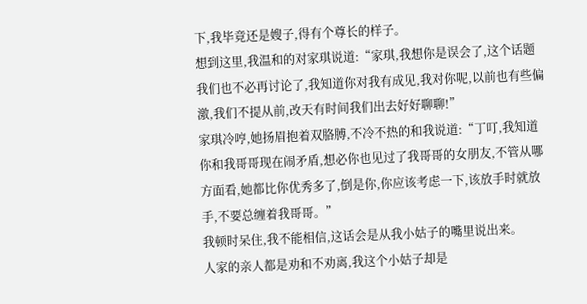下,我毕竟还是嫂子,得有个尊长的样子。
想到这里,我温和的对家琪说道:“家琪,我想你是误会了,这个话题我们也不必再讨论了,我知道你对我有成见,我对你呢,以前也有些偏激,我们不提从前,改天有时间我们出去好好聊聊!”
家琪冷哼,她扬眉抱着双胳膊,不冷不热的和我说道:“丁叮,我知道你和我哥哥现在闹矛盾,想必你也见过了我哥哥的女朋友,不管从哪方面看,她都比你优秀多了,倒是你,你应该考虑一下,该放手时就放手,不要总缠着我哥哥。”
我顿时呆住,我不能相信,这话会是从我小姑子的嘴里说出来。
人家的亲人都是劝和不劝离,我这个小姑子却是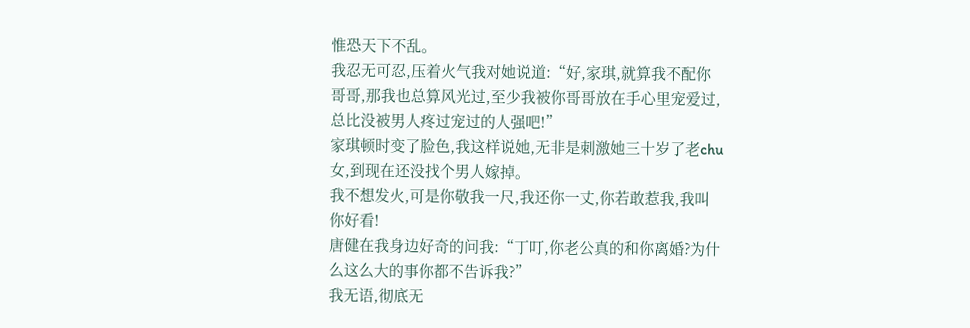惟恐天下不乱。
我忍无可忍,压着火气我对她说道:“好,家琪,就算我不配你哥哥,那我也总算风光过,至少我被你哥哥放在手心里宠爱过,总比没被男人疼过宠过的人强吧!”
家琪顿时变了脸色,我这样说她,无非是刺激她三十岁了老chu女,到现在还没找个男人嫁掉。
我不想发火,可是你敬我一尺,我还你一丈,你若敢惹我,我叫你好看!
唐健在我身边好奇的问我:“丁叮,你老公真的和你离婚?为什么这么大的事你都不告诉我?”
我无语,彻底无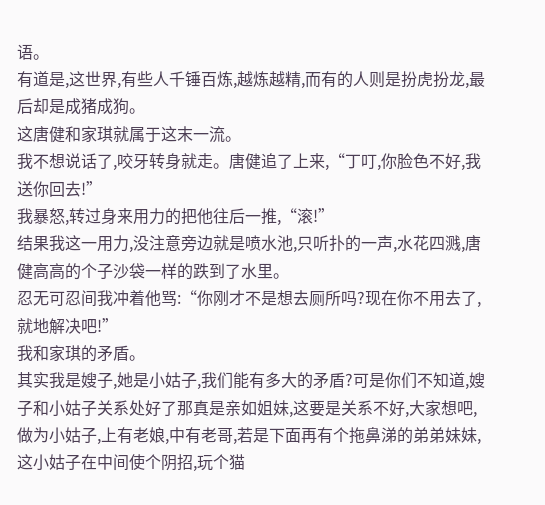语。
有道是,这世界,有些人千锤百炼,越炼越精,而有的人则是扮虎扮龙,最后却是成猪成狗。
这唐健和家琪就属于这末一流。
我不想说话了,咬牙转身就走。唐健追了上来,“丁叮,你脸色不好,我送你回去!”
我暴怒,转过身来用力的把他往后一推,“滚!”
结果我这一用力,没注意旁边就是喷水池,只听扑的一声,水花四溅,唐健高高的个子沙袋一样的跌到了水里。
忍无可忍间我冲着他骂:“你刚才不是想去厕所吗?现在你不用去了,就地解决吧!”
我和家琪的矛盾。
其实我是嫂子,她是小姑子,我们能有多大的矛盾?可是你们不知道,嫂子和小姑子关系处好了那真是亲如姐妹,这要是关系不好,大家想吧,做为小姑子,上有老娘,中有老哥,若是下面再有个拖鼻涕的弟弟妹妹,这小姑子在中间使个阴招,玩个猫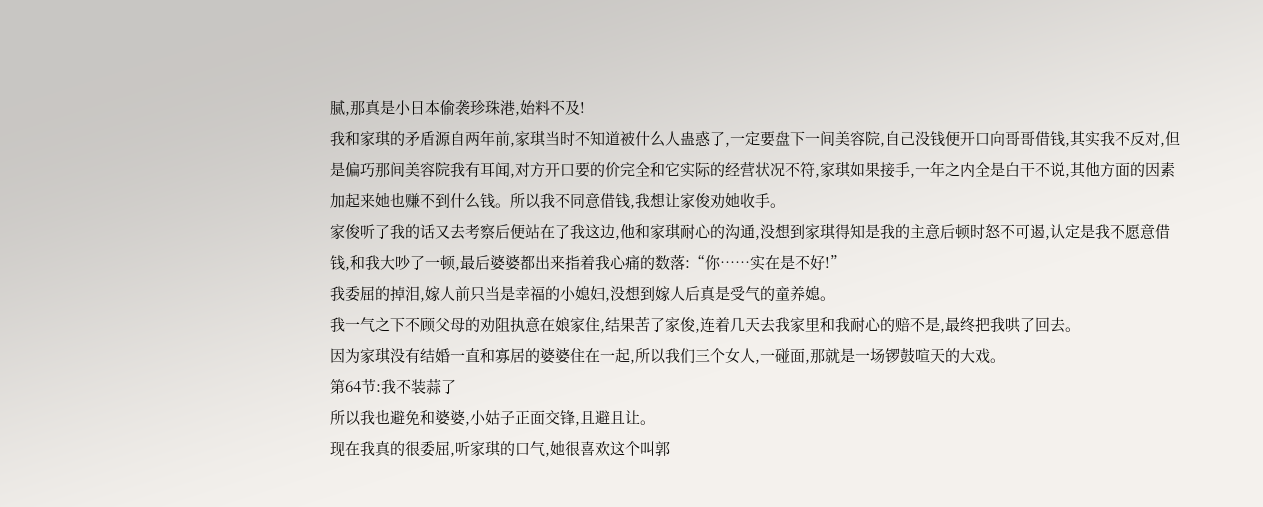腻,那真是小日本偷袭珍珠港,始料不及!
我和家琪的矛盾源自两年前,家琪当时不知道被什么人蛊惑了,一定要盘下一间美容院,自己没钱便开口向哥哥借钱,其实我不反对,但是偏巧那间美容院我有耳闻,对方开口要的价完全和它实际的经营状况不符,家琪如果接手,一年之内全是白干不说,其他方面的因素加起来她也赚不到什么钱。所以我不同意借钱,我想让家俊劝她收手。
家俊听了我的话又去考察后便站在了我这边,他和家琪耐心的沟通,没想到家琪得知是我的主意后顿时怒不可遏,认定是我不愿意借钱,和我大吵了一顿,最后婆婆都出来指着我心痛的数落:“你……实在是不好!”
我委屈的掉泪,嫁人前只当是幸福的小媳妇,没想到嫁人后真是受气的童养媳。
我一气之下不顾父母的劝阻执意在娘家住,结果苦了家俊,连着几天去我家里和我耐心的赔不是,最终把我哄了回去。
因为家琪没有结婚一直和寡居的婆婆住在一起,所以我们三个女人,一碰面,那就是一场锣鼓喧天的大戏。
第64节:我不装蒜了
所以我也避免和婆婆,小姑子正面交锋,且避且让。
现在我真的很委屈,听家琪的口气,她很喜欢这个叫郭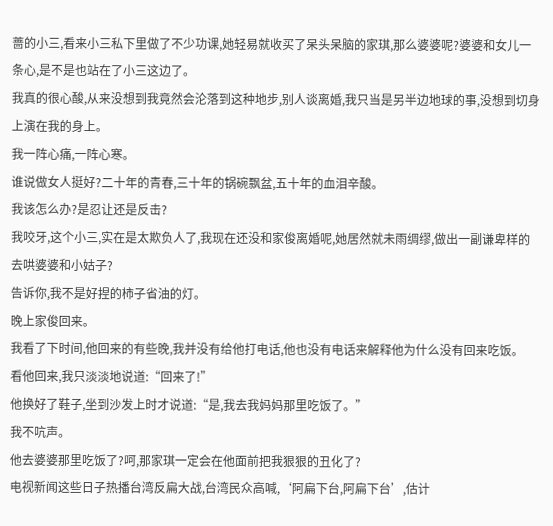蔷的小三,看来小三私下里做了不少功课,她轻易就收买了呆头呆脑的家琪,那么婆婆呢?婆婆和女儿一条心,是不是也站在了小三这边了。
我真的很心酸,从来没想到我竟然会沦落到这种地步,别人谈离婚,我只当是另半边地球的事,没想到切身上演在我的身上。
我一阵心痛,一阵心寒。
谁说做女人挺好?二十年的青春,三十年的锅碗飘盆,五十年的血泪辛酸。
我该怎么办?是忍让还是反击?
我咬牙,这个小三,实在是太欺负人了,我现在还没和家俊离婚呢,她居然就未雨绸缪,做出一副谦卑样的去哄婆婆和小姑子?
告诉你,我不是好捏的柿子省油的灯。
晚上家俊回来。
我看了下时间,他回来的有些晚,我并没有给他打电话,他也没有电话来解释他为什么没有回来吃饭。
看他回来,我只淡淡地说道:“回来了!”
他换好了鞋子,坐到沙发上时才说道:“是,我去我妈妈那里吃饭了。”
我不吭声。
他去婆婆那里吃饭了?呵,那家琪一定会在他面前把我狠狠的丑化了?
电视新闻这些日子热播台湾反扁大战,台湾民众高喊,‘阿扁下台,阿扁下台’,估计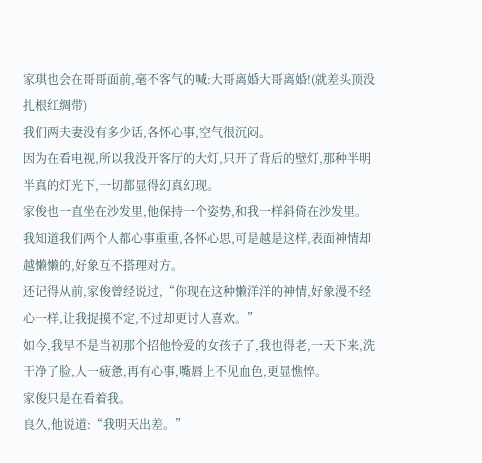家琪也会在哥哥面前,毫不客气的喊:大哥离婚大哥离婚!(就差头顶没扎根红绸带)
我们两夫妻没有多少话,各怀心事,空气很沉闷。
因为在看电视,所以我没开客厅的大灯,只开了背后的壁灯,那种半明半真的灯光下,一切都显得幻真幻现。
家俊也一直坐在沙发里,他保持一个姿势,和我一样斜倚在沙发里。
我知道我们两个人都心事重重,各怀心思,可是越是这样,表面神情却越懒懒的,好象互不搭理对方。
还记得从前,家俊曾经说过,“你现在这种懒洋洋的神情,好象漫不经心一样,让我捉摸不定,不过却更讨人喜欢。”
如今,我早不是当初那个招他怜爱的女孩子了,我也得老,一天下来,洗干净了脸,人一疲惫,再有心事,嘴唇上不见血色,更显憔悴。
家俊只是在看着我。
良久,他说道:“我明天出差。”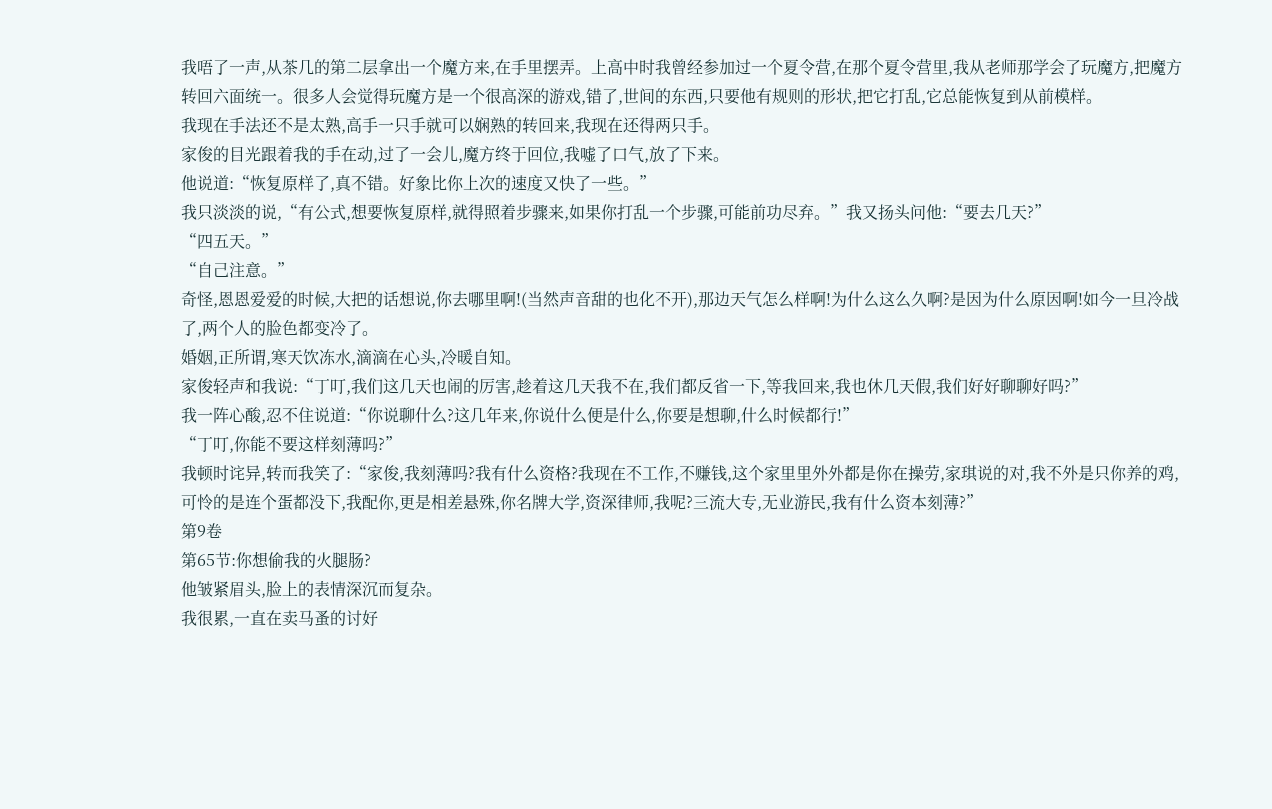我唔了一声,从茶几的第二层拿出一个魔方来,在手里摆弄。上高中时我曾经参加过一个夏令营,在那个夏令营里,我从老师那学会了玩魔方,把魔方转回六面统一。很多人会觉得玩魔方是一个很高深的游戏,错了,世间的东西,只要他有规则的形状,把它打乱,它总能恢复到从前模样。
我现在手法还不是太熟,高手一只手就可以娴熟的转回来,我现在还得两只手。
家俊的目光跟着我的手在动,过了一会儿,魔方终于回位,我嘘了口气,放了下来。
他说道:“恢复原样了,真不错。好象比你上次的速度又快了一些。”
我只淡淡的说,“有公式,想要恢复原样,就得照着步骤来,如果你打乱一个步骤,可能前功尽弃。”我又扬头问他:“要去几天?”
“四五天。”
“自己注意。”
奇怪,恩恩爱爱的时候,大把的话想说,你去哪里啊!(当然声音甜的也化不开),那边天气怎么样啊!为什么这么久啊?是因为什么原因啊!如今一旦冷战了,两个人的脸色都变冷了。
婚姻,正所谓,寒天饮冻水,滴滴在心头,冷暖自知。
家俊轻声和我说:“丁叮,我们这几天也闹的厉害,趁着这几天我不在,我们都反省一下,等我回来,我也休几天假,我们好好聊聊好吗?”
我一阵心酸,忍不住说道:“你说聊什么?这几年来,你说什么便是什么,你要是想聊,什么时候都行!”
“丁叮,你能不要这样刻薄吗?”
我顿时诧异,转而我笑了:“家俊,我刻薄吗?我有什么资格?我现在不工作,不赚钱,这个家里里外外都是你在操劳,家琪说的对,我不外是只你养的鸡,可怜的是连个蛋都没下,我配你,更是相差悬殊,你名牌大学,资深律师,我呢?三流大专,无业游民,我有什么资本刻薄?”
第9卷
第65节:你想偷我的火腿肠?
他皱紧眉头,脸上的表情深沉而复杂。
我很累,一直在卖马蚤的讨好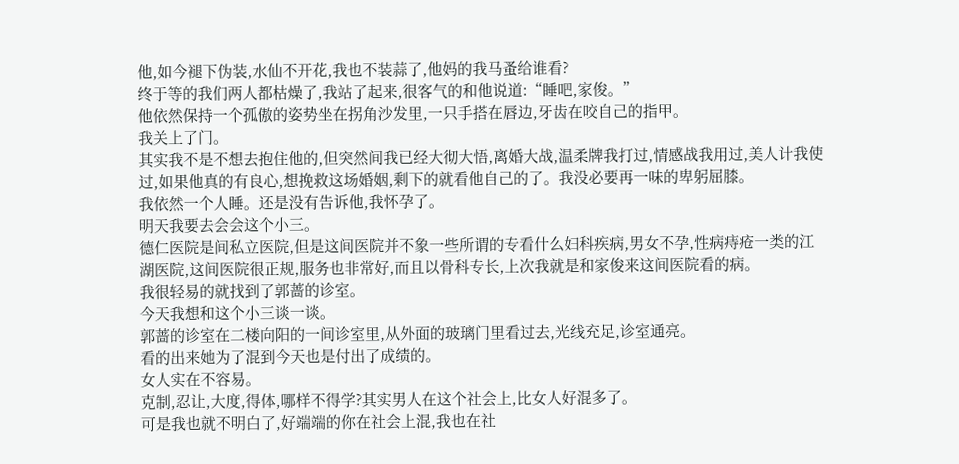他,如今褪下伪装,水仙不开花,我也不装蒜了,他妈的我马蚤给谁看?
终于等的我们两人都枯燥了,我站了起来,很客气的和他说道:“睡吧,家俊。”
他依然保持一个孤傲的姿势坐在拐角沙发里,一只手搭在唇边,牙齿在咬自己的指甲。
我关上了门。
其实我不是不想去抱住他的,但突然间我已经大彻大悟,离婚大战,温柔牌我打过,情感战我用过,美人计我使过,如果他真的有良心,想挽救这场婚姻,剩下的就看他自己的了。我没必要再一味的卑躬屈膝。
我依然一个人睡。还是没有告诉他,我怀孕了。
明天我要去会会这个小三。
德仁医院是间私立医院,但是这间医院并不象一些所谓的专看什么妇科疾病,男女不孕,性病痔疮一类的江湖医院,这间医院很正规,服务也非常好,而且以骨科专长,上次我就是和家俊来这间医院看的病。
我很轻易的就找到了郭蔷的诊室。
今天我想和这个小三谈一谈。
郭蔷的诊室在二楼向阳的一间诊室里,从外面的玻璃门里看过去,光线充足,诊室通亮。
看的出来她为了混到今天也是付出了成绩的。
女人实在不容易。
克制,忍让,大度,得体,哪样不得学?其实男人在这个社会上,比女人好混多了。
可是我也就不明白了,好端端的你在社会上混,我也在社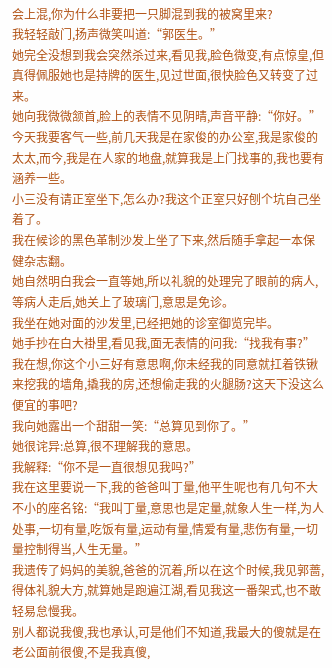会上混,你为什么非要把一只脚混到我的被窝里来?
我轻轻敲门,扬声微笑叫道:“郭医生。”
她完全没想到我会突然杀过来,看见我,脸色微变,有点惊皇,但真得佩服她也是持牌的医生,见过世面,很快脸色又转变了过来。
她向我微微颔首,脸上的表情不见阴晴,声音平静:“你好。”
今天我要客气一些,前几天我是在家俊的办公室,我是家俊的太太,而今,我是在人家的地盘,就算我是上门找事的,我也要有涵养一些。
小三没有请正室坐下,怎么办?我这个正室只好刨个坑自己坐着了。
我在候诊的黑色革制沙发上坐了下来,然后随手拿起一本保健杂志翻。
她自然明白我会一直等她,所以礼貌的处理完了眼前的病人,等病人走后,她关上了玻璃门,意思是免诊。
我坐在她对面的沙发里,已经把她的诊室御览完毕。
她手抄在白大褂里,看见我,面无表情的问我:“找我有事?”
我在想,你这个小三好有意思啊,你未经我的同意就扛着铁锹来挖我的墙角,撬我的房,还想偷走我的火腿肠?这天下没这么便宜的事吧?
我向她露出一个甜甜一笑:“总算见到你了。”
她很诧异:总算,很不理解我的意思。
我解释:“你不是一直很想见我吗?”
我在这里要说一下,我的爸爸叫丁量,他平生呢也有几句不大不小的座名铭:“我叫丁量,意思也是定量,就象人生一样,为人处事,一切有量,吃饭有量,运动有量,情爱有量,悲伤有量,一切量控制得当,人生无量。”
我遗传了妈妈的美貌,爸爸的沉着,所以在这个时候,我见郭蔷,得体礼貌大方,就算她是跑遍江湖,看见我这一番架式,也不敢轻易怠慢我。
别人都说我傻,我也承认,可是他们不知道,我最大的傻就是在老公面前很傻,不是我真傻,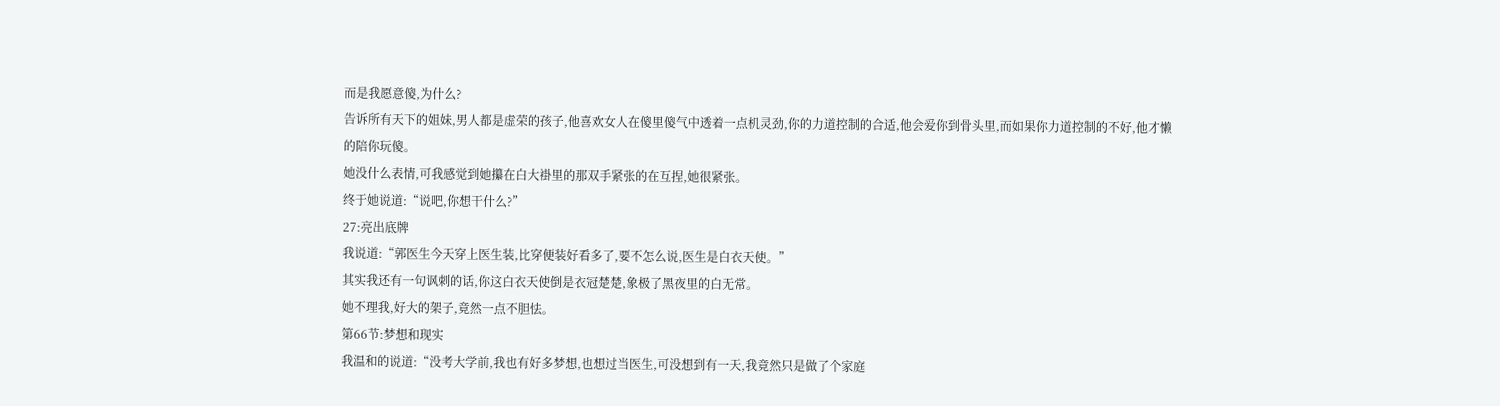而是我愿意傻,为什么?
告诉所有天下的姐妹,男人都是虚荣的孩子,他喜欢女人在傻里傻气中透着一点机灵劲,你的力道控制的合适,他会爱你到骨头里,而如果你力道控制的不好,他才懒的陪你玩傻。
她没什么表情,可我感觉到她攥在白大褂里的那双手紧张的在互捏,她很紧张。
终于她说道:“说吧,你想干什么?”
27:亮出底牌
我说道:“郭医生今天穿上医生装,比穿便装好看多了,要不怎么说,医生是白衣天使。”
其实我还有一句讽刺的话,你这白衣天使倒是衣冠楚楚,象极了黑夜里的白无常。
她不理我,好大的架子,竟然一点不胆怯。
第66节:梦想和现实
我温和的说道:“没考大学前,我也有好多梦想,也想过当医生,可没想到有一天,我竟然只是做了个家庭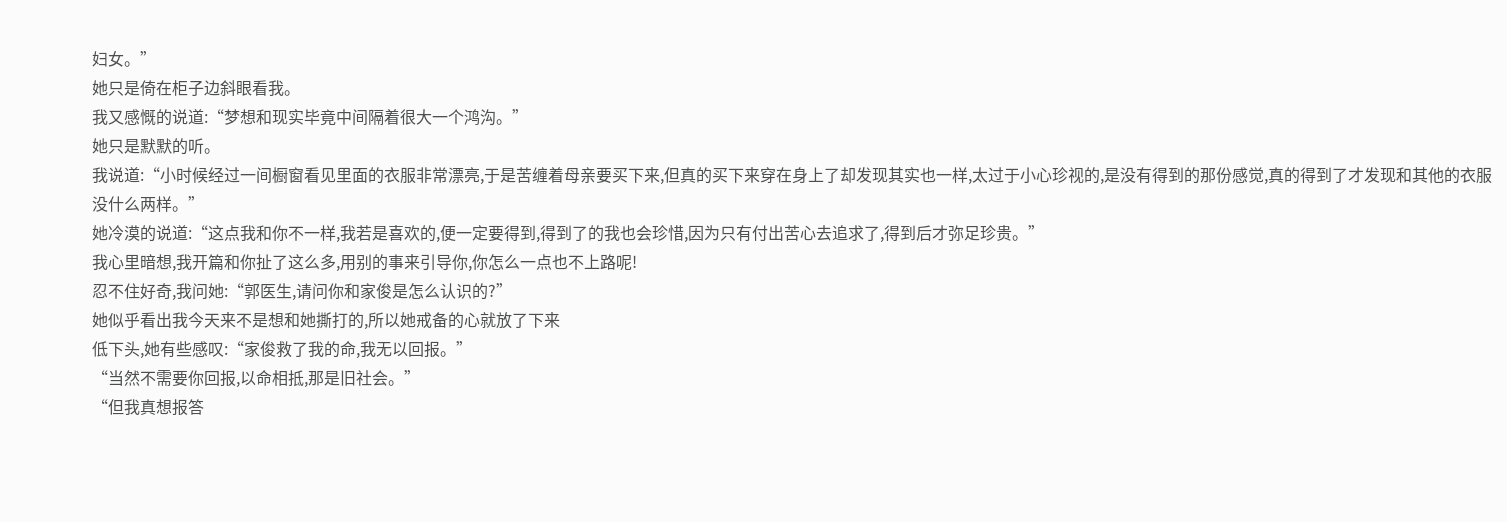妇女。”
她只是倚在柜子边斜眼看我。
我又感慨的说道:“梦想和现实毕竟中间隔着很大一个鸿沟。”
她只是默默的听。
我说道:“小时候经过一间橱窗看见里面的衣服非常漂亮,于是苦缠着母亲要买下来,但真的买下来穿在身上了却发现其实也一样,太过于小心珍视的,是没有得到的那份感觉,真的得到了才发现和其他的衣服没什么两样。”
她冷漠的说道:“这点我和你不一样,我若是喜欢的,便一定要得到,得到了的我也会珍惜,因为只有付出苦心去追求了,得到后才弥足珍贵。”
我心里暗想,我开篇和你扯了这么多,用别的事来引导你,你怎么一点也不上路呢!
忍不住好奇,我问她:“郭医生,请问你和家俊是怎么认识的?”
她似乎看出我今天来不是想和她撕打的,所以她戒备的心就放了下来
低下头,她有些感叹:“家俊救了我的命,我无以回报。”
“当然不需要你回报,以命相抵,那是旧社会。”
“但我真想报答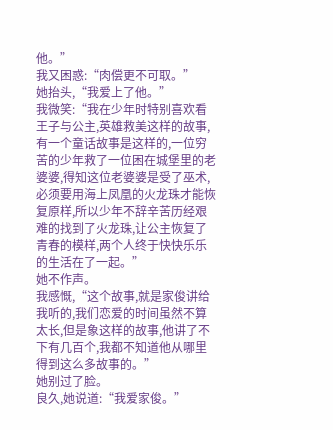他。”
我又困惑:“肉偿更不可取。”
她抬头,“我爱上了他。”
我微笑:“我在少年时特别喜欢看王子与公主,英雄救美这样的故事,有一个童话故事是这样的,一位穷苦的少年救了一位困在城堡里的老婆婆,得知这位老婆婆是受了巫术,必须要用海上凤凰的火龙珠才能恢复原样,所以少年不辞辛苦历经艰难的找到了火龙珠,让公主恢复了青春的模样,两个人终于快快乐乐的生活在了一起。”
她不作声。
我感慨,“这个故事,就是家俊讲给我听的,我们恋爱的时间虽然不算太长,但是象这样的故事,他讲了不下有几百个,我都不知道他从哪里得到这么多故事的。”
她别过了脸。
良久,她说道:“我爱家俊。”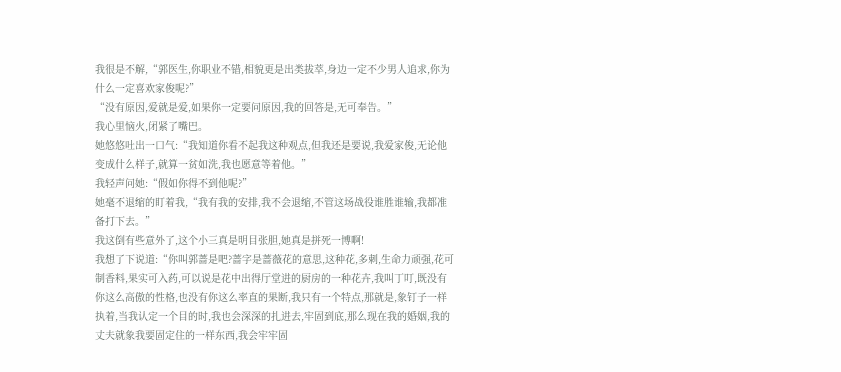我很是不解,“郭医生,你职业不错,相貌更是出类拔萃,身边一定不少男人追求,你为什么一定喜欢家俊呢?”
“没有原因,爱就是爱,如果你一定要问原因,我的回答是,无可奉告。”
我心里恼火,闭紧了嘴巴。
她悠悠吐出一口气:“我知道你看不起我这种观点,但我还是要说,我爱家俊,无论他变成什么样子,就算一贫如洗,我也愿意等着他。”
我轻声问她:“假如你得不到他呢?”
她毫不退缩的盯着我,“我有我的安排,我不会退缩,不管这场战役谁胜谁输,我都准备打下去。”
我这倒有些意外了,这个小三真是明目张胆,她真是拼死一博啊!
我想了下说道:“你叫郭蔷是吧?蔷字是蔷薇花的意思,这种花,多刺,生命力顽强,花可制香料,果实可入药,可以说是花中出得厅堂进的厨房的一种花卉,我叫丁叮,既没有你这么高傲的性格,也没有你这么率直的果断,我只有一个特点,那就是,象钉子一样执着,当我认定一个目的时,我也会深深的扎进去,牢固到底,那么现在我的婚姻,我的丈夫就象我要固定住的一样东西,我会牢牢固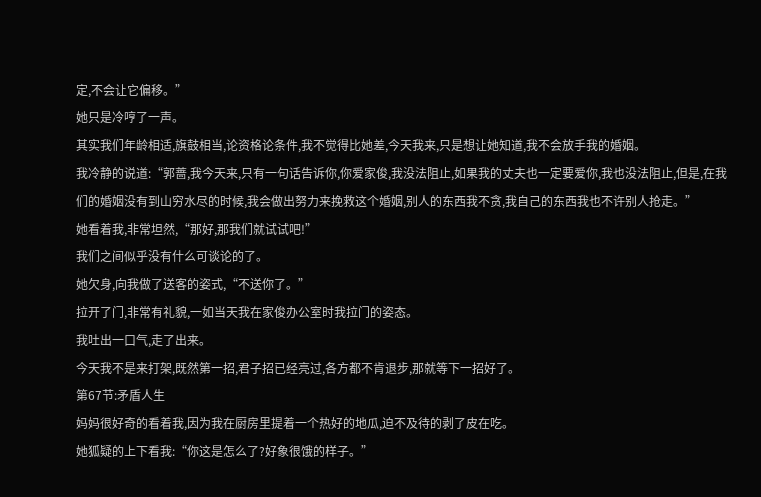定,不会让它偏移。”
她只是冷哼了一声。
其实我们年龄相适,旗鼓相当,论资格论条件,我不觉得比她差,今天我来,只是想让她知道,我不会放手我的婚姻。
我冷静的说道:“郭蔷,我今天来,只有一句话告诉你,你爱家俊,我没法阻止,如果我的丈夫也一定要爱你,我也没法阻止,但是,在我们的婚姻没有到山穷水尽的时候,我会做出努力来挽救这个婚姻,别人的东西我不贪,我自己的东西我也不许别人抢走。”
她看着我,非常坦然,“那好,那我们就试试吧!”
我们之间似乎没有什么可谈论的了。
她欠身,向我做了送客的姿式,“不送你了。”
拉开了门,非常有礼貌,一如当天我在家俊办公室时我拉门的姿态。
我吐出一口气,走了出来。
今天我不是来打架,既然第一招,君子招已经亮过,各方都不肯退步,那就等下一招好了。
第67节:矛盾人生
妈妈很好奇的看着我,因为我在厨房里提着一个热好的地瓜,迫不及待的剥了皮在吃。
她狐疑的上下看我:“你这是怎么了?好象很饿的样子。”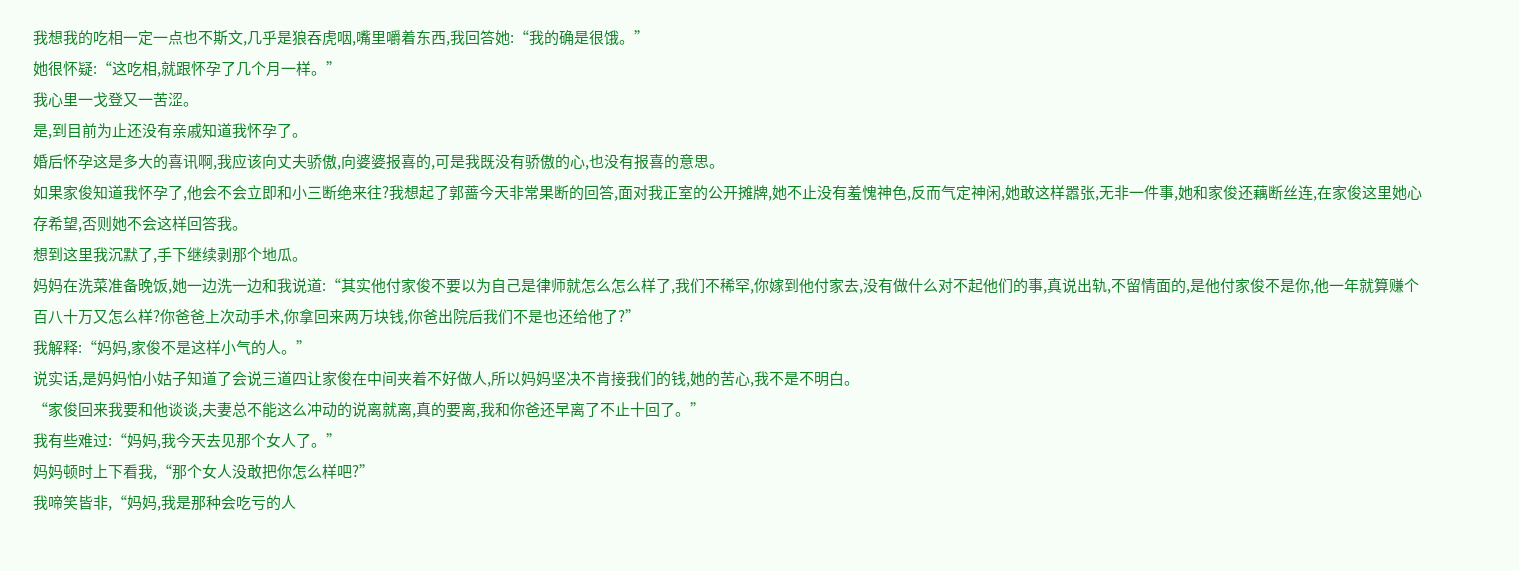我想我的吃相一定一点也不斯文,几乎是狼吞虎咽,嘴里嚼着东西,我回答她:“我的确是很饿。”
她很怀疑:“这吃相,就跟怀孕了几个月一样。”
我心里一戈登又一苦涩。
是,到目前为止还没有亲戚知道我怀孕了。
婚后怀孕这是多大的喜讯啊,我应该向丈夫骄傲,向婆婆报喜的,可是我既没有骄傲的心,也没有报喜的意思。
如果家俊知道我怀孕了,他会不会立即和小三断绝来往?我想起了郭蔷今天非常果断的回答,面对我正室的公开摊牌,她不止没有羞愧神色,反而气定神闲,她敢这样嚣张,无非一件事,她和家俊还藕断丝连,在家俊这里她心存希望,否则她不会这样回答我。
想到这里我沉默了,手下继续剥那个地瓜。
妈妈在洗菜准备晚饭,她一边洗一边和我说道:“其实他付家俊不要以为自己是律师就怎么怎么样了,我们不稀罕,你嫁到他付家去,没有做什么对不起他们的事,真说出轨,不留情面的,是他付家俊不是你,他一年就算赚个百八十万又怎么样?你爸爸上次动手术,你拿回来两万块钱,你爸出院后我们不是也还给他了?”
我解释:“妈妈,家俊不是这样小气的人。”
说实话,是妈妈怕小姑子知道了会说三道四让家俊在中间夹着不好做人,所以妈妈坚决不肯接我们的钱,她的苦心,我不是不明白。
“家俊回来我要和他谈谈,夫妻总不能这么冲动的说离就离,真的要离,我和你爸还早离了不止十回了。”
我有些难过:“妈妈,我今天去见那个女人了。”
妈妈顿时上下看我,“那个女人没敢把你怎么样吧?”
我啼笑皆非,“妈妈,我是那种会吃亏的人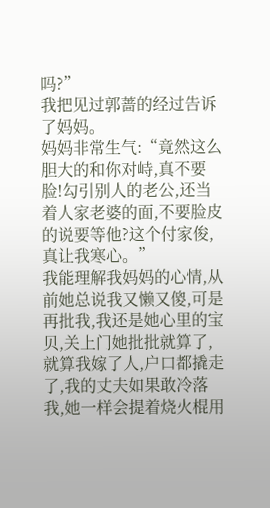吗?”
我把见过郭蔷的经过告诉了妈妈。
妈妈非常生气:“竟然这么胆大的和你对峙,真不要脸!勾引别人的老公,还当着人家老婆的面,不要脸皮的说要等他?这个付家俊,真让我寒心。”
我能理解我妈妈的心情,从前她总说我又懒又傻,可是再批我,我还是她心里的宝贝,关上门她批批就算了,就算我嫁了人,户口都撬走了,我的丈夫如果敢冷落我,她一样会提着烧火棍用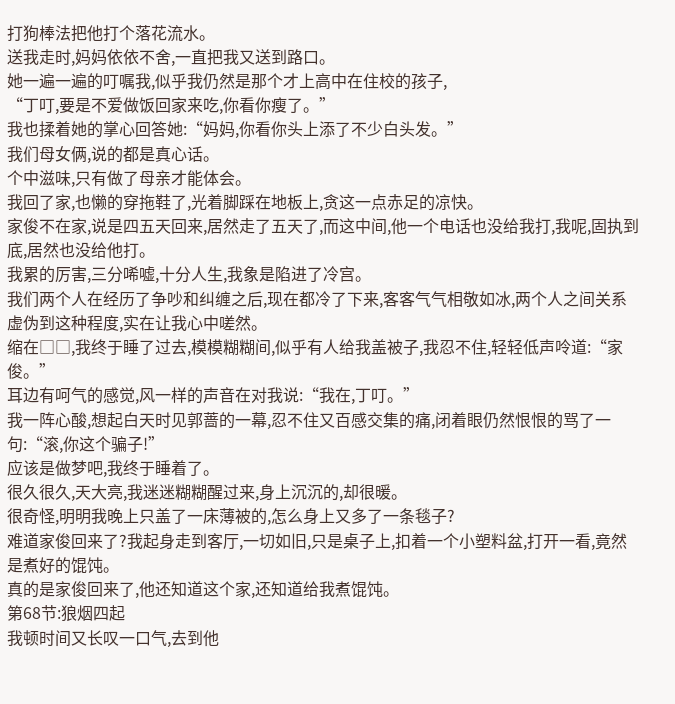打狗棒法把他打个落花流水。
送我走时,妈妈依依不舍,一直把我又送到路口。
她一遍一遍的叮嘱我,似乎我仍然是那个才上高中在住校的孩子,
“丁叮,要是不爱做饭回家来吃,你看你瘦了。”
我也揉着她的掌心回答她:“妈妈,你看你头上添了不少白头发。”
我们母女俩,说的都是真心话。
个中滋味,只有做了母亲才能体会。
我回了家,也懒的穿拖鞋了,光着脚踩在地板上,贪这一点赤足的凉快。
家俊不在家,说是四五天回来,居然走了五天了,而这中间,他一个电话也没给我打,我呢,固执到底,居然也没给他打。
我累的厉害,三分唏嘘,十分人生,我象是陷进了冷宫。
我们两个人在经历了争吵和纠缠之后,现在都冷了下来,客客气气相敬如冰,两个人之间关系虚伪到这种程度,实在让我心中嗟然。
缩在□□,我终于睡了过去,模模糊糊间,似乎有人给我盖被子,我忍不住,轻轻低声呤道:“家俊。”
耳边有呵气的感觉,风一样的声音在对我说:“我在,丁叮。”
我一阵心酸,想起白天时见郭蔷的一幕,忍不住又百感交集的痛,闭着眼仍然恨恨的骂了一句:“滚,你这个骗子!”
应该是做梦吧,我终于睡着了。
很久很久,天大亮,我迷迷糊糊醒过来,身上沉沉的,却很暖。
很奇怪,明明我晚上只盖了一床薄被的,怎么身上又多了一条毯子?
难道家俊回来了?我起身走到客厅,一切如旧,只是桌子上,扣着一个小塑料盆,打开一看,竟然是煮好的馄饨。
真的是家俊回来了,他还知道这个家,还知道给我煮馄饨。
第68节:狼烟四起
我顿时间又长叹一口气,去到他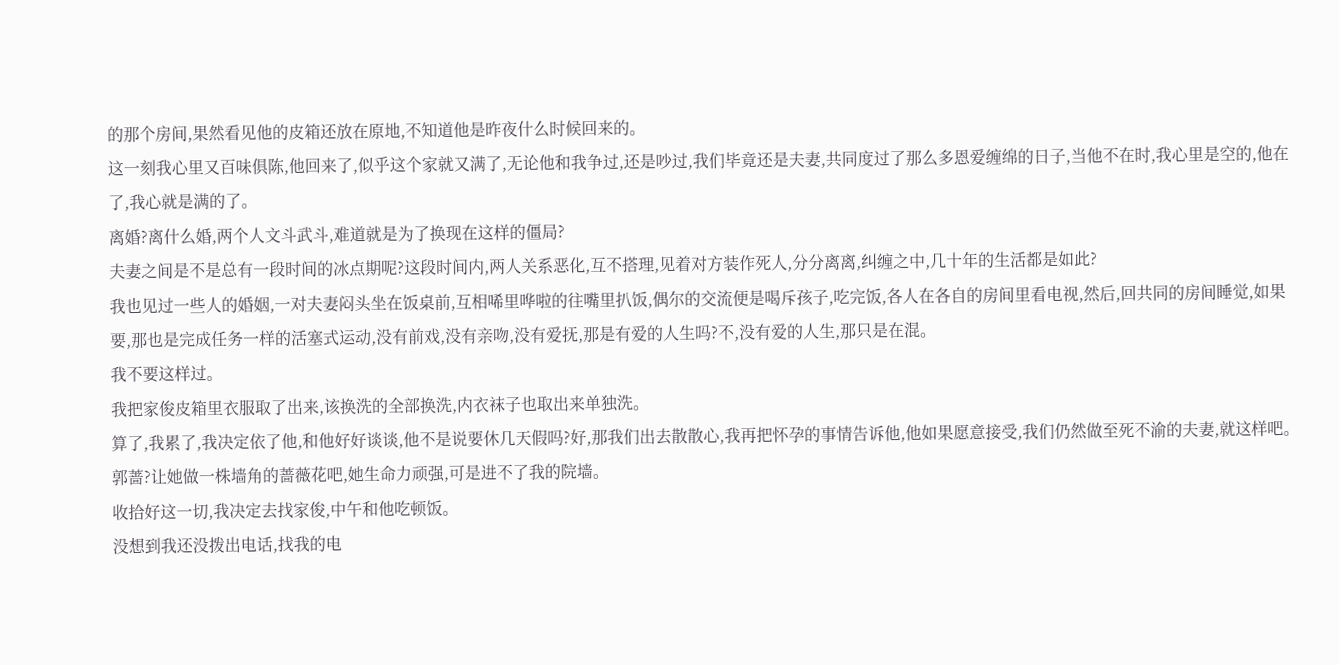的那个房间,果然看见他的皮箱还放在原地,不知道他是昨夜什么时候回来的。
这一刻我心里又百味俱陈,他回来了,似乎这个家就又满了,无论他和我争过,还是吵过,我们毕竟还是夫妻,共同度过了那么多恩爱缠绵的日子,当他不在时,我心里是空的,他在了,我心就是满的了。
离婚?离什么婚,两个人文斗武斗,难道就是为了换现在这样的僵局?
夫妻之间是不是总有一段时间的冰点期呢?这段时间内,两人关系恶化,互不搭理,见着对方装作死人,分分离离,纠缠之中,几十年的生活都是如此?
我也见过一些人的婚姻,一对夫妻闷头坐在饭桌前,互相唏里哗啦的往嘴里扒饭,偶尔的交流便是喝斥孩子,吃完饭,各人在各自的房间里看电视,然后,回共同的房间睡觉,如果要,那也是完成任务一样的活塞式运动,没有前戏,没有亲吻,没有爱抚,那是有爱的人生吗?不,没有爱的人生,那只是在混。
我不要这样过。
我把家俊皮箱里衣服取了出来,该换洗的全部换洗,内衣袜子也取出来单独洗。
算了,我累了,我决定依了他,和他好好谈谈,他不是说要休几天假吗?好,那我们出去散散心,我再把怀孕的事情告诉他,他如果愿意接受,我们仍然做至死不渝的夫妻,就这样吧。
郭蔷?让她做一株墙角的蔷薇花吧,她生命力顽强,可是进不了我的院墙。
收拾好这一切,我决定去找家俊,中午和他吃顿饭。
没想到我还没拨出电话,找我的电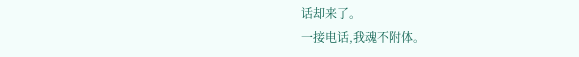话却来了。
一接电话,我魂不附体。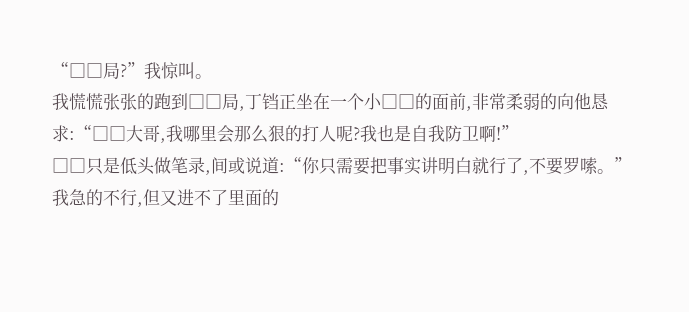“□□局?”我惊叫。
我慌慌张张的跑到□□局,丁铛正坐在一个小□□的面前,非常柔弱的向他恳求:“□□大哥,我哪里会那么狠的打人呢?我也是自我防卫啊!”
□□只是低头做笔录,间或说道:“你只需要把事实讲明白就行了,不要罗嗦。”
我急的不行,但又进不了里面的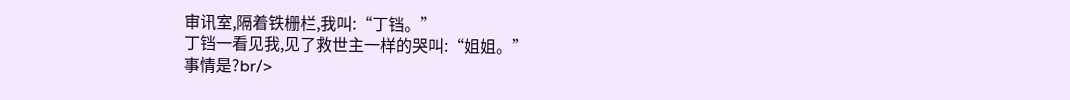审讯室,隔着铁栅栏,我叫:“丁铛。”
丁铛一看见我,见了救世主一样的哭叫:“姐姐。”
事情是?br/>